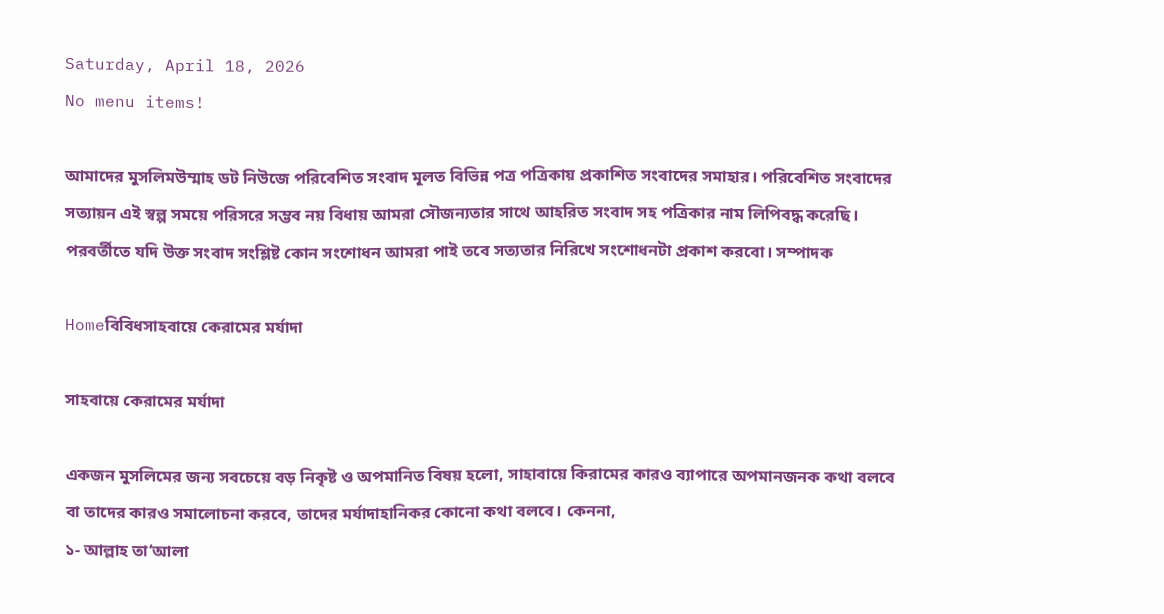Saturday, April 18, 2026
No menu items!

আমাদের মুসলিমউম্মাহ ডট নিউজে পরিবেশিত সংবাদ মূলত বিভিন্ন পত্র পত্রিকায় প্রকাশিত সংবাদের সমাহার। পরিবেশিত সংবাদের সত্যায়ন এই স্বল্প সময়ে পরিসরে সম্ভব নয় বিধায় আমরা সৌজন্যতার সাথে আহরিত সংবাদ সহ পত্রিকার নাম লিপিবদ্ধ করেছি। পরবর্তীতে যদি উক্ত সংবাদ সংশ্লিষ্ট কোন সংশোধন আমরা পাই তবে সত্যতার নিরিখে সংশোধনটা প্রকাশ করবো। সম্পাদক

Homeবিবিধসাহবায়ে কেরামের মর্যাদা

সাহবায়ে কেরামের মর্যাদা

একজন মুসলিমের জন্য সবচেয়ে বড় নিকৃষ্ট ও অপমানিত বিষয় হলো, সাহাবায়ে কিরামের কারও ব্যাপারে অপমানজনক কথা বলবে বা তাদের কারও সমালোচনা করবে, তাদের মর্যাদাহানিকর কোনো কথা বলবে। কেননা,
১- আল্লাহ তা‘আলা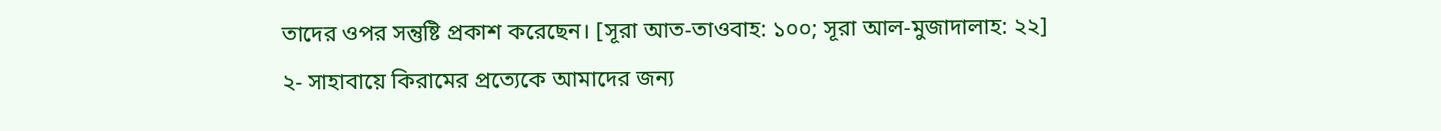তাদের ওপর সন্তুষ্টি প্রকাশ করেছেন। [সূরা আত-তাওবাহ: ১০০; সূরা আল-মুজাদালাহ: ২২]
২- সাহাবায়ে কিরামের প্রত্যেকে আমাদের জন্য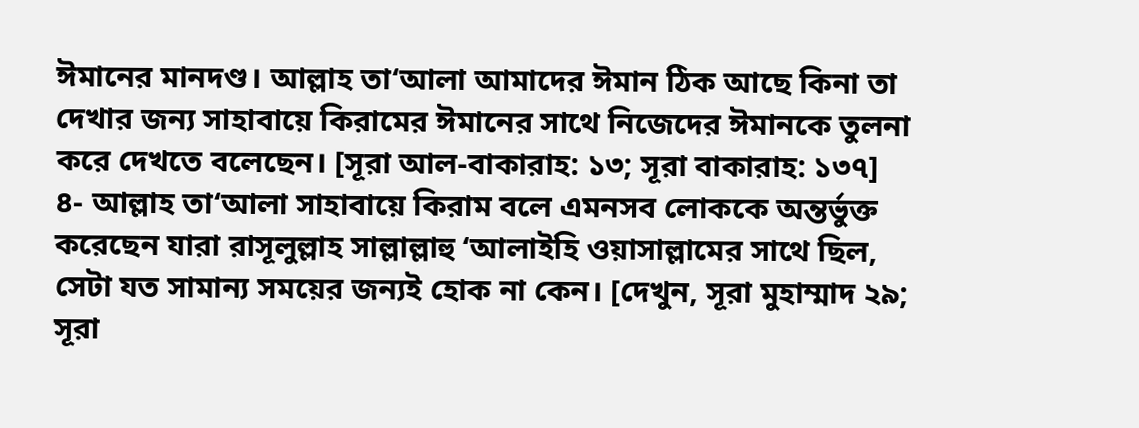ঈমানের মানদণ্ড। আল্লাহ তা‘আলা আমাদের ঈমান ঠিক আছে কিনা তা দেখার জন্য সাহাবায়ে কিরামের ঈমানের সাথে নিজেদের ঈমানকে তুলনা করে দেখতে বলেছেন। [সূরা আল-বাকারাহ: ১৩; সূরা বাকারাহ: ১৩৭]
৪- আল্লাহ তা‘আলা সাহাবায়ে কিরাম বলে এমনসব লোককে অন্তর্ভুক্ত করেছেন যারা রাসূলুল্লাহ সাল্লাল্লাহু ‘আলাইহি ওয়াসাল্লামের সাথে ছিল, সেটা যত সামান্য সময়ের জন্যই হোক না কেন। [দেখুন, সূরা মুহাম্মাদ ২৯; সূরা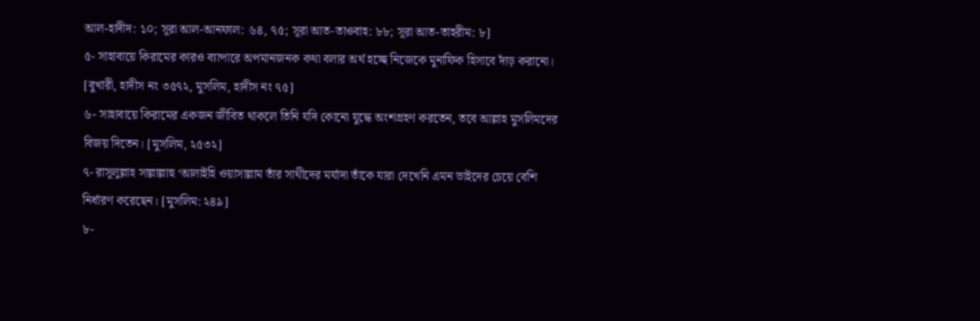আল-হাদীদ: ১০; সূরা আল-আনফাল: ৬৪, ৭৫; সূরা আত-তাওবাহ: ৮৮; সূরা আত-তাহরীম: ৮]
৫- সাহাবায়ে কিরামের কারও ব্যাপারে অপমানজনক কথা বলার অর্থ হচ্ছে নিজেকে মুনাফিক হিসাবে দাঁড় করানো। [বুখারী, হাদীস নং ৩৫৭২, মুসলিম, হাদীস নং ৭৫]
৬- সাহাবায়ে কিরামের একজন জীবিত থাকলে তিনি যদি কোনো যুদ্ধে অংশগ্রহণ করতেন, তবে আল্লাহ মুসলিমদের বিজয় দিতেন। [মুসলিম, ২৫৩২]
৭- রাসূলুল্লাহ সাল্লাল্লাহু ‘আলাইহি ওয়াসাল্লাম তাঁর সাথীদের মর্যাদা তাঁকে যারা দেখেনি এমন ভাইদের চেয়ে বেশি নির্ধারণ করেছেন। [মুসলিম: ২৪৯]
৮-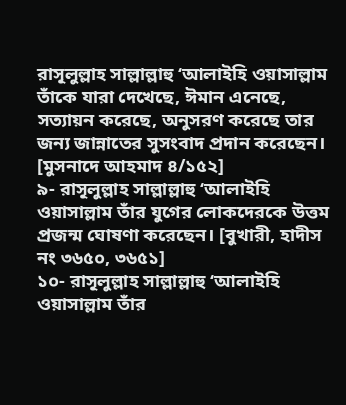রাসূলুল্লাহ সাল্লাল্লাহু ‘আলাইহি ওয়াসাল্লাম তাঁকে যারা দেখেছে, ঈমান এনেছে, সত্যায়ন করেছে, অনুসরণ করেছে তার জন্য জান্নাতের সুসংবাদ প্রদান করেছেন। [মুসনাদে আহমাদ ৪/১৫২]
৯- রাসূলুল্লাহ সাল্লাল্লাহু ‘আলাইহি ওয়াসাল্লাম তাঁর যুগের লোকদেরকে উত্তম প্রজন্ম ঘোষণা করেছেন। [বুখারী, হাদীস নং ৩৬৫০, ৩৬৫১]
১০- রাসূলুল্লাহ সাল্লাল্লাহু ‘আলাইহি ওয়াসাল্লাম তাঁর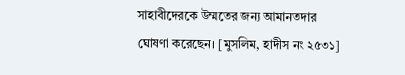সাহাবীদেরকে উম্মতের জন্য আমানতদার ঘোষণা করেছেন। [মুসলিম, হাদীস নং ২৫৩১]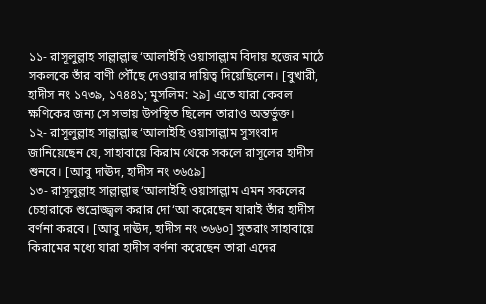১১- রাসূলুল্লাহ সাল্লাল্লাহু ‘আলাইহি ওয়াসাল্লাম বিদায় হজের মাঠে সকলকে তাঁর বাণী পৌঁছে দেওয়ার দায়িত্ব দিয়েছিলেন। [বুখারী, হাদীস নং ১৭৩৯, ১৭৪৪১; মুসলিম: ২৯] এতে যারা কেবল ক্ষণিকের জন্য সে সভায় উপস্থিত ছিলেন তারাও অন্তর্ভুক্ত।
১২- রাসূলুল্লাহ সাল্লাল্লাহু ‘আলাইহি ওয়াসাল্লাম সুসংবাদ জানিয়েছেন যে, সাহাবায়ে কিরাম থেকে সকলে রাসূলের হাদীস শুনবে। [আবু দাঊদ, হাদীস নং ৩৬৫৯]
১৩- রাসূলুল্লাহ সাল্লাল্লাহু ‘আলাইহি ওয়াসাল্লাম এমন সকলের চেহারাকে শুভ্রোজ্জ্বল করার দো‘আ করেছেন যারাই তাঁর হাদীস বর্ণনা করবে। [আবু দাঊদ, হাদীস নং ৩৬৬০] সুতরাং সাহাবায়ে কিরামের মধ্যে যারা হাদীস বর্ণনা করেছেন তারা এদের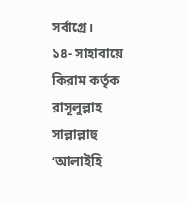সর্বাগ্রে।
১৪- সাহাবায়ে কিরাম কর্তৃক রাসূলুল্লাহ সাল্লাল্লাহু ‘আলাইহি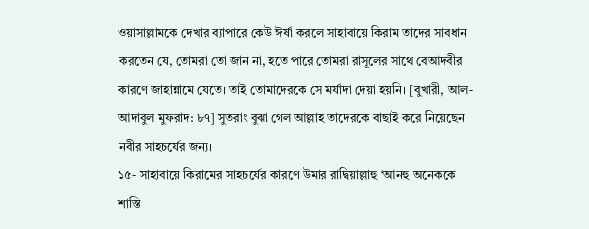ওয়াসাল্লামকে দেখার ব্যাপারে কেউ ঈর্ষা করলে সাহাবায়ে কিরাম তাদের সাবধান করতেন যে, তোমরা তো জান না, হতে পারে তোমরা রাসূলের সাথে বেআদবীর কারণে জাহান্নামে যেতে। তাই তোমাদেরকে সে মর্যাদা দেয়া হয়নি। [বুখারী, আল-আদাবুল মুফরাদ: ৮৭] সুতরাং বুঝা গেল আল্লাহ তাদেরকে বাছাই করে নিয়েছেন নবীর সাহচর্যের জন্য।
১৫- সাহাবায়ে কিরামের সাহচর্যের কারণে উমার রাদ্বিয়াল্লাহু ‘আনহু অনেককে শাস্তি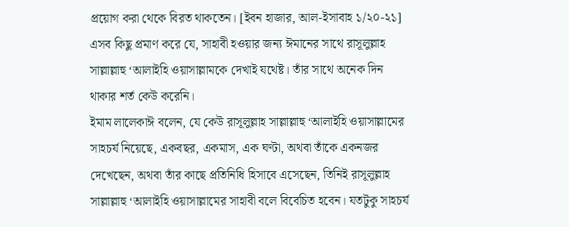প্রয়োগ করা থেকে বিরত থাকতেন। [ইবন হাজার, আল-ইসাবাহ ১/২০-২১]
এসব কিছু প্রমাণ করে যে, সাহাবী হওয়ার জন্য ঈমানের সাথে রাসূলুল্লাহ সাল্লাল্লাহু ‘আলাইহি ওয়াসাল্লামকে দেখাই যথেষ্ট। তাঁর সাথে অনেক দিন থাকার শর্ত কেউ করেনি।
ইমাম লালেকাঈ বলেন, যে কেউ রাসূলুল্লাহ সাল্লাল্লাহু ‘আলাইহি ওয়াসাল্লামের সাহচর্য নিয়েছে, একবছর, একমাস, এক ঘণ্টা, অথবা তাঁকে একনজর দেখেছেন, অথবা তাঁর কাছে প্রতিনিধি হিসাবে এসেছেন, তিনিই রাসূলুল্লাহ সাল্লাল্লাহু ‘আলাইহি ওয়াসাল্লামের সাহাবী বলে বিবেচিত হবেন। যতটুকু সাহচর্য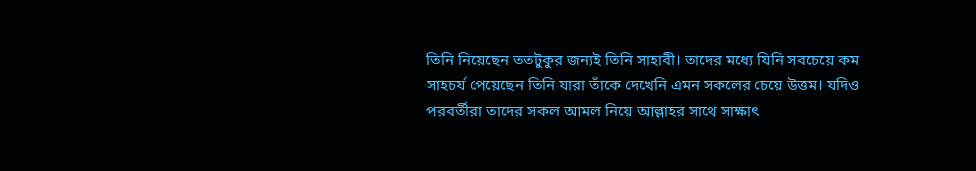তিনি নিয়েছেন ততটুকুর জন্যই তিনি সাহাবী। তাদের মধ্যে যিনি সবচেয়ে কম সাহচর্য পেয়েছেন তিনি যারা তাঁকে দেখেনি এমন সকলের চেয়ে উত্তম। যদিও পরবর্তীরা তাদের সকল আমল নিয়ে আল্লাহর সাথে সাক্ষাৎ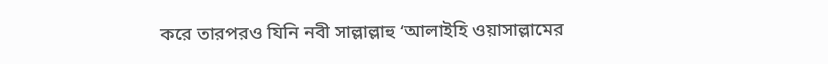করে তারপরও যিনি নবী সাল্লাল্লাহু ‘আলাইহি ওয়াসাল্লামের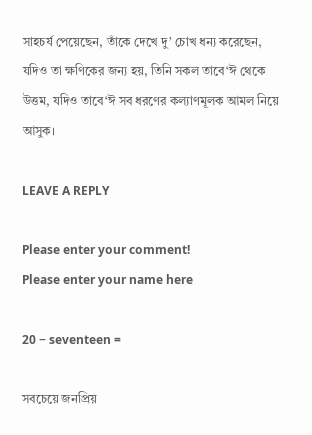সাহচর্য পেয়েছেন, তাঁকে দেখে দু’ চোখ ধন্য করেছেন, যদিও তা ক্ষণিকের জন্য হয়, তিনি সকল তাবে‘ঈ থেকে উত্তম, যদিও তাবে‘ঈ সব ধরণের কল্যাণমূলক আমল নিয়ে আসুক।

LEAVE A REPLY

Please enter your comment!
Please enter your name here

20 − seventeen =

সবচেয়ে জনপ্রিয়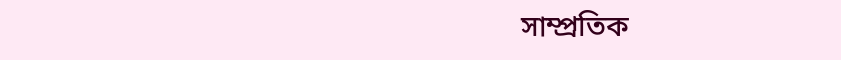সাম্প্রতিক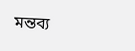মন্তব্য